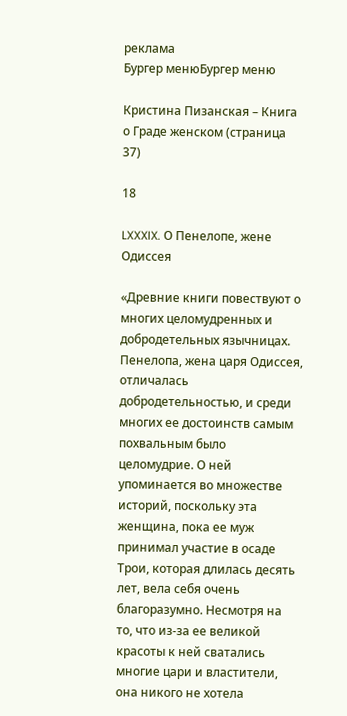реклама
Бургер менюБургер меню

Кристина Пизанская – Книга о Граде женском (страница 37)

18

LXXXIX. О Пенелопе, жене Одиссея

«Древние книги повествуют о многих целомудренных и добродетельных язычницах. Пенелопа, жена царя Одиссея, отличалась добродетельностью, и среди многих ее достоинств самым похвальным было целомудрие. О ней упоминается во множестве историй, поскольку эта женщина, пока ее муж принимал участие в осаде Трои, которая длилась десять лет, вела себя очень благоразумно. Несмотря на то, что из-за ее великой красоты к ней сватались многие цари и властители, она никого не хотела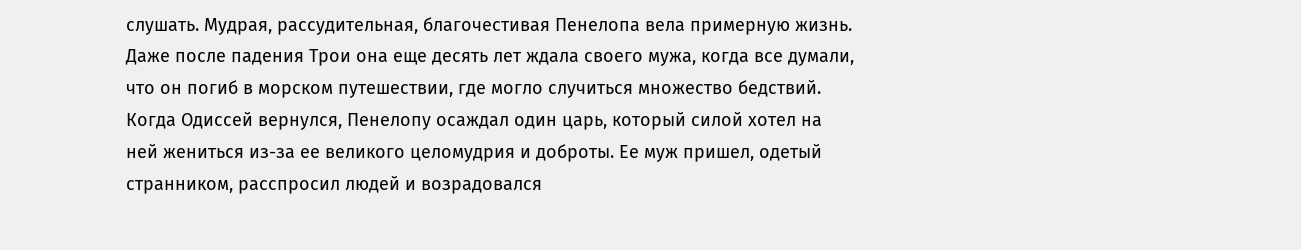слушать. Мудрая, рассудительная, благочестивая Пенелопа вела примерную жизнь. Даже после падения Трои она еще десять лет ждала своего мужа, когда все думали, что он погиб в морском путешествии, где могло случиться множество бедствий. Когда Одиссей вернулся, Пенелопу осаждал один царь, который силой хотел на ней жениться из-за ее великого целомудрия и доброты. Ее муж пришел, одетый странником, расспросил людей и возрадовался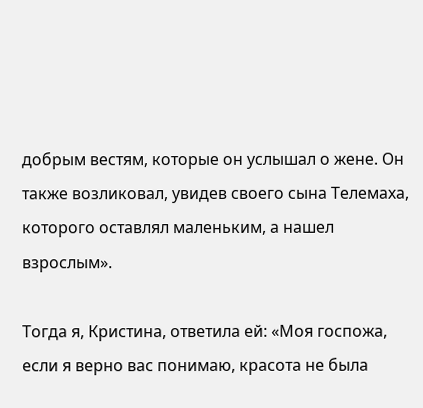добрым вестям, которые он услышал о жене. Он также возликовал, увидев своего сына Телемаха, которого оставлял маленьким, а нашел взрослым».

Тогда я, Кристина, ответила ей: «Моя госпожа, если я верно вас понимаю, красота не была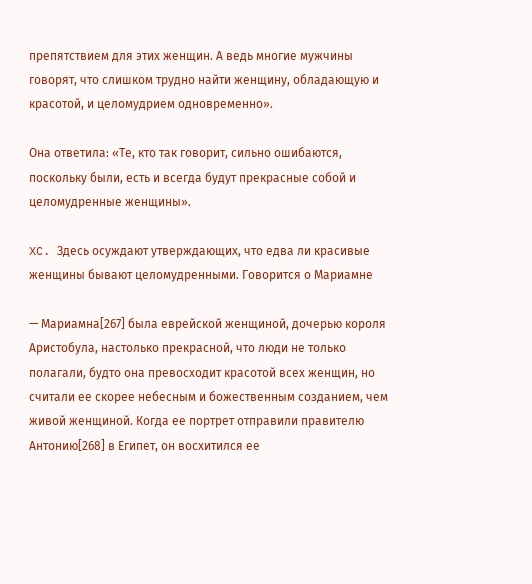препятствием для этих женщин. А ведь многие мужчины говорят, что слишком трудно найти женщину, обладающую и красотой, и целомудрием одновременно».

Она ответила: «Те, кто так говорит, сильно ошибаются, поскольку были, есть и всегда будут прекрасные собой и целомудренные женщины».

XC. Здесь осуждают утверждающих, что едва ли красивые женщины бывают целомудренными. Говорится о Мариамне

— Мариамна[267] была еврейской женщиной, дочерью короля Аристобула, настолько прекрасной, что люди не только полагали, будто она превосходит красотой всех женщин, но считали ее скорее небесным и божественным созданием, чем живой женщиной. Когда ее портрет отправили правителю Антонию[268] в Египет, он восхитился ее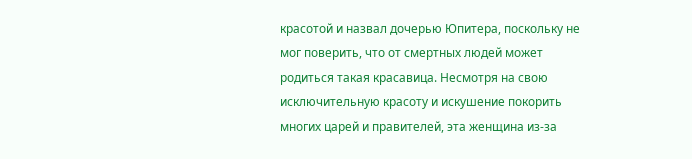красотой и назвал дочерью Юпитера, поскольку не мог поверить, что от смертных людей может родиться такая красавица. Несмотря на свою исключительную красоту и искушение покорить многих царей и правителей, эта женщина из-за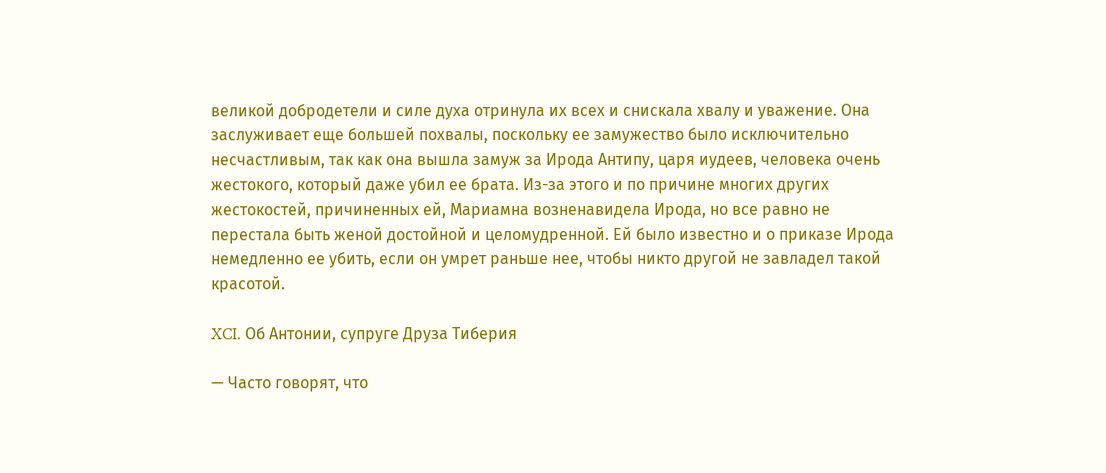великой добродетели и силе духа отринула их всех и снискала хвалу и уважение. Она заслуживает еще большей похвалы, поскольку ее замужество было исключительно несчастливым, так как она вышла замуж за Ирода Антипу, царя иудеев, человека очень жестокого, который даже убил ее брата. Из-за этого и по причине многих других жестокостей, причиненных ей, Мариамна возненавидела Ирода, но все равно не перестала быть женой достойной и целомудренной. Ей было известно и о приказе Ирода немедленно ее убить, если он умрет раньше нее, чтобы никто другой не завладел такой красотой.

XCI. Об Антонии, супруге Друза Тиберия

— Часто говорят, что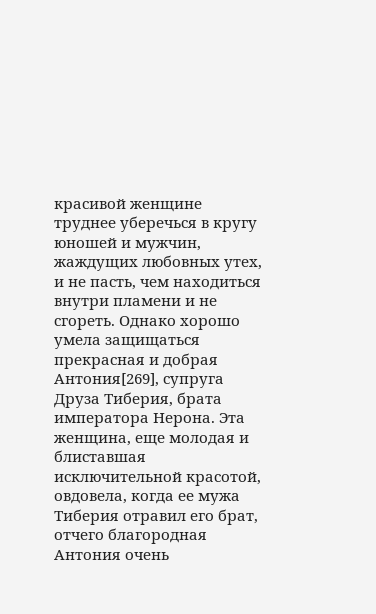красивой женщине труднее уберечься в кругу юношей и мужчин, жаждущих любовных утех, и не пасть, чем находиться внутри пламени и не сгореть. Однако хорошо умела защищаться прекрасная и добрая Антония[269], супруга Друза Тиберия, брата императора Нерона. Эта женщина, еще молодая и блиставшая исключительной красотой, овдовела, когда ее мужа Тиберия отравил его брат, отчего благородная Антония очень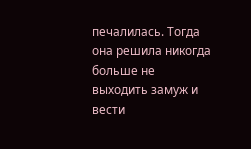печалилась. Тогда она решила никогда больше не выходить замуж и вести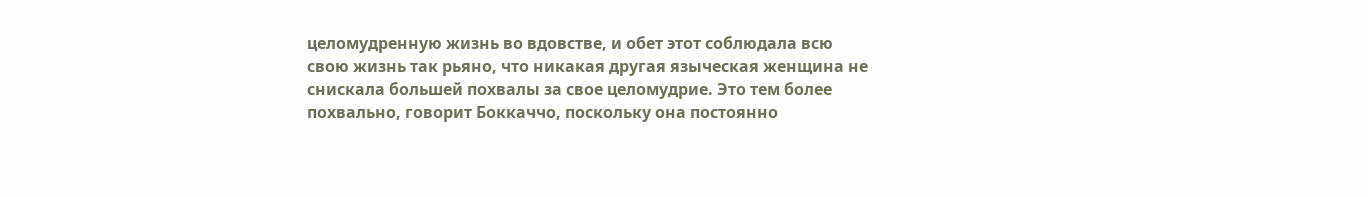целомудренную жизнь во вдовстве, и обет этот соблюдала всю свою жизнь так рьяно, что никакая другая языческая женщина не снискала большей похвалы за свое целомудрие. Это тем более похвально, говорит Боккаччо, поскольку она постоянно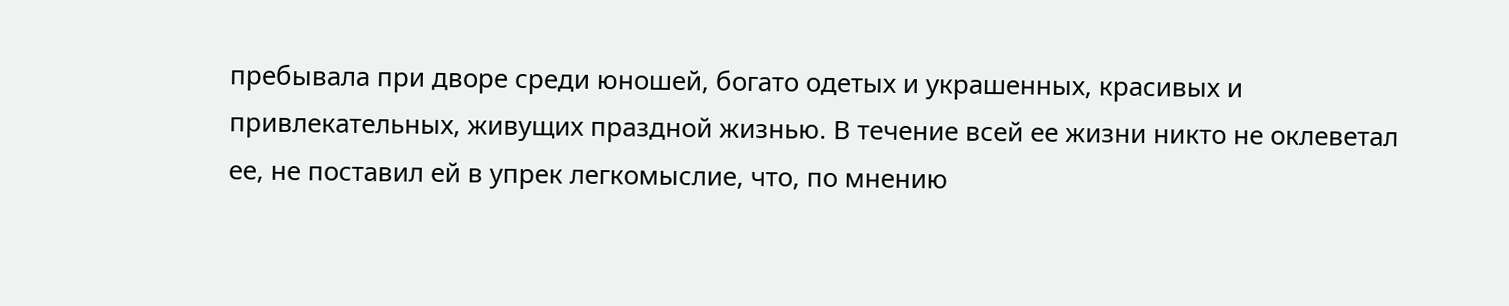пребывала при дворе среди юношей, богато одетых и украшенных, красивых и привлекательных, живущих праздной жизнью. В течение всей ее жизни никто не оклеветал ее, не поставил ей в упрек легкомыслие, что, по мнению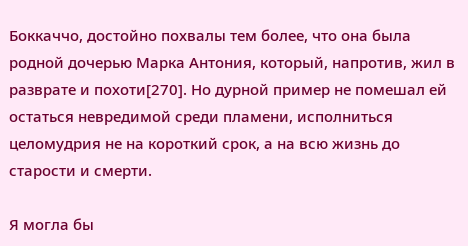Боккаччо, достойно похвалы тем более, что она была родной дочерью Марка Антония, который, напротив, жил в разврате и похоти[270]. Но дурной пример не помешал ей остаться невредимой среди пламени, исполниться целомудрия не на короткий срок, а на всю жизнь до старости и смерти.

Я могла бы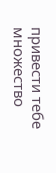привести тебе множество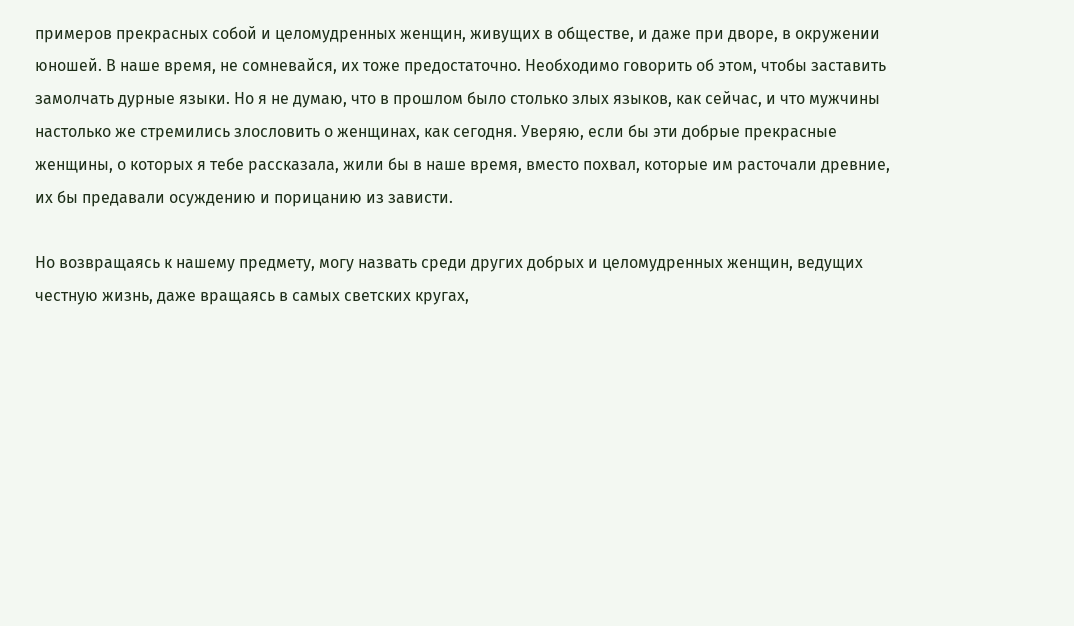примеров прекрасных собой и целомудренных женщин, живущих в обществе, и даже при дворе, в окружении юношей. В наше время, не сомневайся, их тоже предостаточно. Необходимо говорить об этом, чтобы заставить замолчать дурные языки. Но я не думаю, что в прошлом было столько злых языков, как сейчас, и что мужчины настолько же стремились злословить о женщинах, как сегодня. Уверяю, если бы эти добрые прекрасные женщины, о которых я тебе рассказала, жили бы в наше время, вместо похвал, которые им расточали древние, их бы предавали осуждению и порицанию из зависти.

Но возвращаясь к нашему предмету, могу назвать среди других добрых и целомудренных женщин, ведущих честную жизнь, даже вращаясь в самых светских кругах,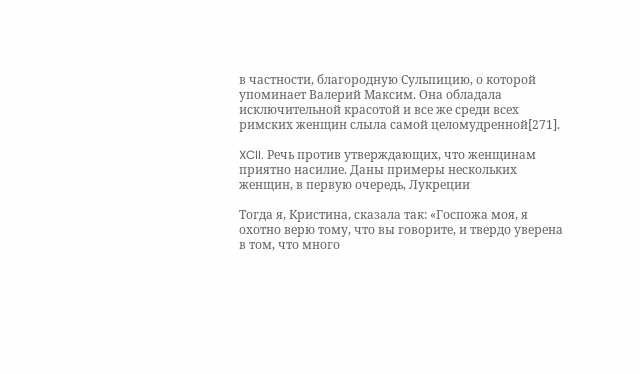в частности, благородную Сульпицию, о которой упоминает Валерий Максим. Она обладала исключительной красотой и все же среди всех римских женщин слыла самой целомудренной[271].

XCII. Речь против утверждающих, что женщинам приятно насилие. Даны примеры нескольких женщин, в первую очередь, Лукреции

Тогда я, Кристина, сказала так: «Госпожа моя, я охотно верю тому, что вы говорите, и твердо уверена в том, что много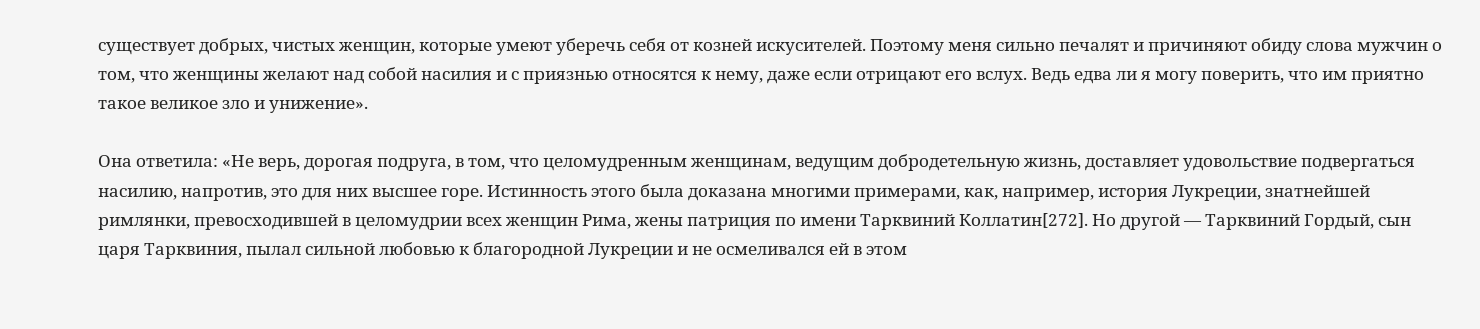существует добрых, чистых женщин, которые умеют уберечь себя от козней искусителей. Поэтому меня сильно печалят и причиняют обиду слова мужчин о том, что женщины желают над собой насилия и с приязнью относятся к нему, даже если отрицают его вслух. Ведь едва ли я могу поверить, что им приятно такое великое зло и унижение».

Она ответила: «Не верь, дорогая подруга, в том, что целомудренным женщинам, ведущим добродетельную жизнь, доставляет удовольствие подвергаться насилию, напротив, это для них высшее горе. Истинность этого была доказана многими примерами, как, например, история Лукреции, знатнейшей римлянки, превосходившей в целомудрии всех женщин Рима, жены патриция по имени Тарквиний Коллатин[272]. Но другой — Тарквиний Гордый, сын царя Тарквиния, пылал сильной любовью к благородной Лукреции и не осмеливался ей в этом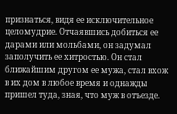признаться, видя ее исключительное целомудрие. Отчаявшись добиться ее дарами или мольбами, он задумал заполучить ее хитростью. Он стал ближайшим другом ее мужа, стал вхож в их дом в любое время и однажды пришел туда, зная, что муж в отъезде.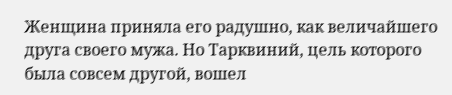Женщина приняла его радушно, как величайшего друга своего мужа. Но Тарквиний, цель которого была совсем другой, вошел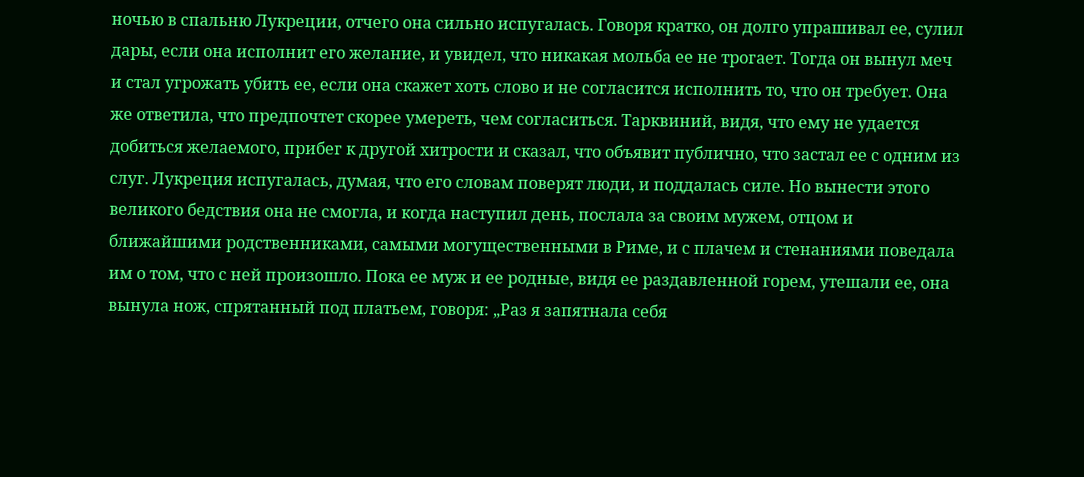ночью в спальню Лукреции, отчего она сильно испугалась. Говоря кратко, он долго упрашивал ее, сулил дары, если она исполнит его желание, и увидел, что никакая мольба ее не трогает. Тогда он вынул меч и стал угрожать убить ее, если она скажет хоть слово и не согласится исполнить то, что он требует. Она же ответила, что предпочтет скорее умереть, чем согласиться. Тарквиний, видя, что ему не удается добиться желаемого, прибег к другой хитрости и сказал, что объявит публично, что застал ее с одним из слуг. Лукреция испугалась, думая, что его словам поверят люди, и поддалась силе. Но вынести этого великого бедствия она не смогла, и когда наступил день, послала за своим мужем, отцом и ближайшими родственниками, самыми могущественными в Риме, и с плачем и стенаниями поведала им о том, что с ней произошло. Пока ее муж и ее родные, видя ее раздавленной горем, утешали ее, она вынула нож, спрятанный под платьем, говоря: „Раз я запятнала себя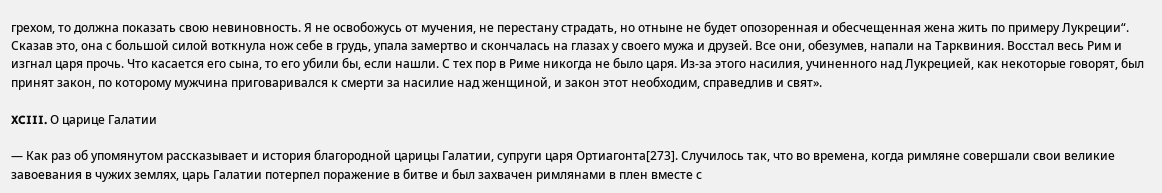грехом, то должна показать свою невиновность. Я не освобожусь от мучения, не перестану страдать, но отныне не будет опозоренная и обесчещенная жена жить по примеру Лукреции“. Сказав это, она с большой силой воткнула нож себе в грудь, упала замертво и скончалась на глазах у своего мужа и друзей. Все они, обезумев, напали на Тарквиния. Восстал весь Рим и изгнал царя прочь. Что касается его сына, то его убили бы, если нашли. С тех пор в Риме никогда не было царя. Из-за этого насилия, учиненного над Лукрецией, как некоторые говорят, был принят закон, по которому мужчина приговаривался к смерти за насилие над женщиной, и закон этот необходим, справедлив и свят».

XCIII. О царице Галатии

— Как раз об упомянутом рассказывает и история благородной царицы Галатии, супруги царя Ортиагонта[273]. Случилось так, что во времена, когда римляне совершали свои великие завоевания в чужих землях, царь Галатии потерпел поражение в битве и был захвачен римлянами в плен вместе с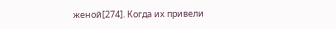женой[274]. Когда их привели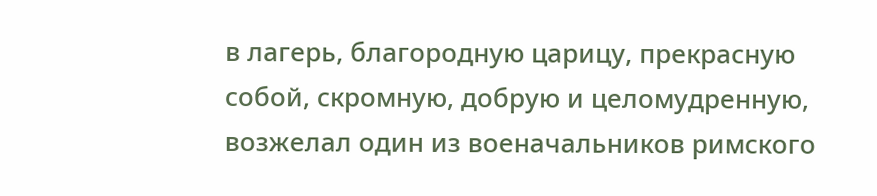в лагерь, благородную царицу, прекрасную собой, скромную, добрую и целомудренную, возжелал один из военачальников римского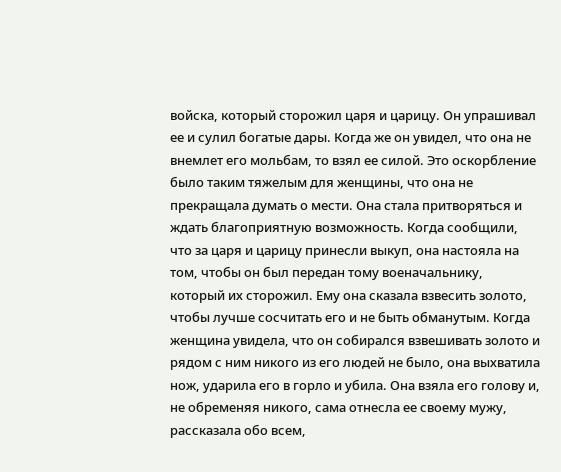войска, который сторожил царя и царицу. Он упрашивал ее и сулил богатые дары. Когда же он увидел, что она не внемлет его мольбам, то взял ее силой. Это оскорбление было таким тяжелым для женщины, что она не прекращала думать о мести. Она стала притворяться и ждать благоприятную возможность. Когда сообщили, что за царя и царицу принесли выкуп, она настояла на том, чтобы он был передан тому военачальнику, который их сторожил. Ему она сказала взвесить золото, чтобы лучше сосчитать его и не быть обманутым. Когда женщина увидела, что он собирался взвешивать золото и рядом с ним никого из его людей не было, она выхватила нож, ударила его в горло и убила. Она взяла его голову и, не обременяя никого, сама отнесла ее своему мужу, рассказала обо всем,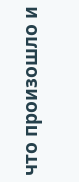что произошло и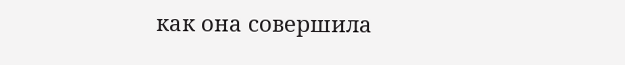как она совершила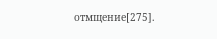отмщение[275].